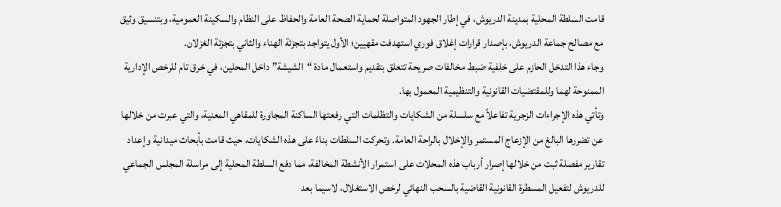قامت السلطة المحلية بمدينة الدريوش، في إطار الجهود المتواصلة لحماية الصحة العامة والحفاظ على النظام والسكينة العمومية، وبتنسيق وثيق مع مصالح جماعة الدريوش، بإصدار قرارات إغلاق فوري استهدفت مقهيين؛ الأول يتواجد بتجزئة الهناء والثاني بتجزئة الغزلان.
وجاء هذا التدخل الحازم على خلفية ضبط مخالفات صريحة تتعلق بتقديم واستعمال مادة “الشيشة” داخل المحلين، في خرق تام للرخص الإدارية الممنوحة لهما وللمقتضيات القانونية والتنظيمية المعمول بها.
وتأتي هذه الإجراءات الزجرية تفاعلاً مع سلسلة من الشكايات والتظلمات التي رفعتها الساكنة المجاورة للمقاهي المعنية، والتي عبرت من خلالها عن تضررها البالغ من الإزعاج المستمر والإخلال بالراحة العامة. وتحركت السلطات بناءً على هذه الشكايات، حيث قامت بأبحاث ميدانية وإعداد تقارير مفصلة ثبت من خلالها إصرار أرباب هذه المحلات على استمرار الأنشطة المخالفة، مما دفع السلطة المحلية إلى مراسلة المجلس الجماعي للدريوش لتفعيل المسطرة القانونية القاضية بالسحب النهائي لرخص الاستغلال، لاسيما بعد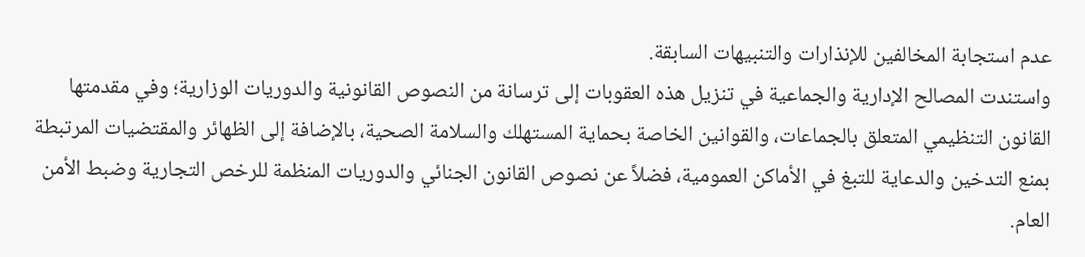عدم استجابة المخالفين للإنذارات والتنبيهات السابقة.
واستندت المصالح الإدارية والجماعية في تنزيل هذه العقوبات إلى ترسانة من النصوص القانونية والدوريات الوزارية؛ وفي مقدمتها القانون التنظيمي المتعلق بالجماعات، والقوانين الخاصة بحماية المستهلك والسلامة الصحية، بالإضافة إلى الظهائر والمقتضيات المرتبطة بمنع التدخين والدعاية للتبغ في الأماكن العمومية، فضلاً عن نصوص القانون الجنائي والدوريات المنظمة للرخص التجارية وضبط الأمن العام.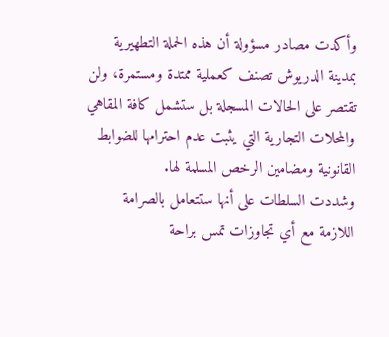وأكدت مصادر مسؤولة أن هذه الحملة التطهيرية بمدينة الدريوش تصنف كعملية ممتدة ومستمرة، ولن تقتصر على الحالات المسجلة بل ستشمل كافة المقاهي والمحلات التجارية التي يثبت عدم احترامها للضوابط القانونية ومضامين الرخص المسلمة لها.
وشددت السلطات على أنها ستتعامل بالصرامة اللازمة مع أي تجاوزات تمس براحة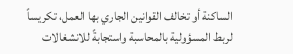الساكنة أو تخالف القوانين الجاري بها العمل، تكريساً لربط المسؤولية بالمحاسبة واستجابةً للانشغالات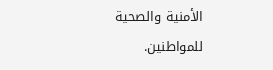الأمنية والصحية للمواطنين.